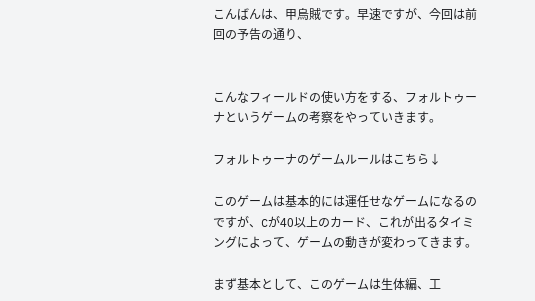こんばんは、甲烏賊です。早速ですが、今回は前回の予告の通り、


こんなフィールドの使い方をする、フォルトゥーナというゲームの考察をやっていきます。

フォルトゥーナのゲームルールはこちら↓

このゲームは基本的には運任せなゲームになるのですが、Cが40以上のカード、これが出るタイミングによって、ゲームの動きが変わってきます。

まず基本として、このゲームは生体編、工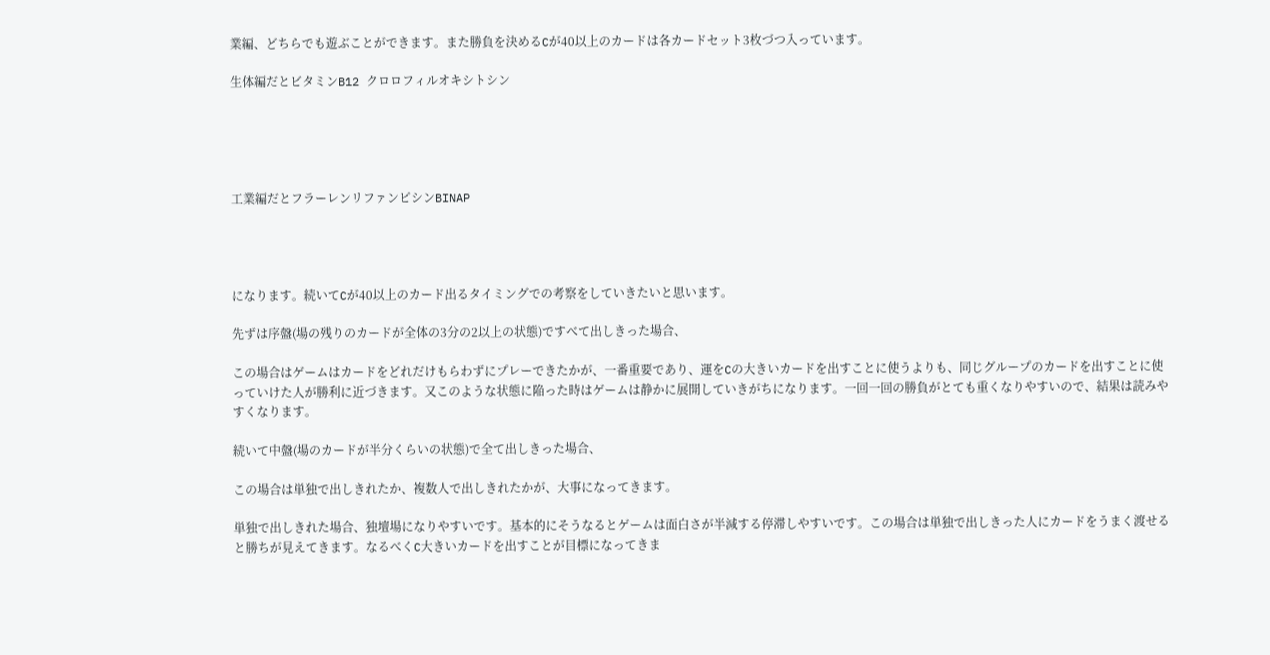業編、どちらでも遊ぶことができます。また勝負を決めるCが40以上のカードは各カードセット3枚づつ入っています。

生体編だとビタミンB12 クロロフィルオキシトシン





工業編だとフラーレンリファンピシンBINAP




になります。続いてCが40以上のカード出るタイミングでの考察をしていきたいと思います。

先ずは序盤(場の残りのカードが全体の3分の2以上の状態)ですべて出しきった場合、

この場合はゲームはカードをどれだけもらわずにプレーできたかが、一番重要であり、運をCの大きいカードを出すことに使うよりも、同じグループのカードを出すことに使っていけた人が勝利に近づきます。又このような状態に陥った時はゲームは静かに展開していきがちになります。一回一回の勝負がとても重くなりやすいので、結果は読みやすくなります。

続いて中盤(場のカードが半分くらいの状態)で全て出しきった場合、

この場合は単独で出しきれたか、複数人で出しきれたかが、大事になってきます。

単独で出しきれた場合、独壇場になりやすいです。基本的にそうなるとゲームは面白さが半減する停滞しやすいです。この場合は単独で出しきった人にカードをうまく渡せると勝ちが見えてきます。なるべくC大きいカードを出すことが目標になってきま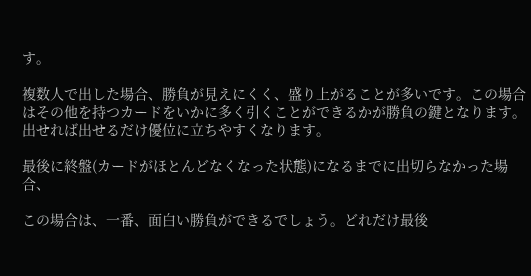す。

複数人で出した場合、勝負が見えにくく、盛り上がることが多いです。この場合はその他を持つカードをいかに多く引くことができるかが勝負の鍵となります。出せれば出せるだけ優位に立ちやすくなります。

最後に終盤(カードがほとんどなくなった状態)になるまでに出切らなかった場合、

この場合は、一番、面白い勝負ができるでしょう。どれだけ最後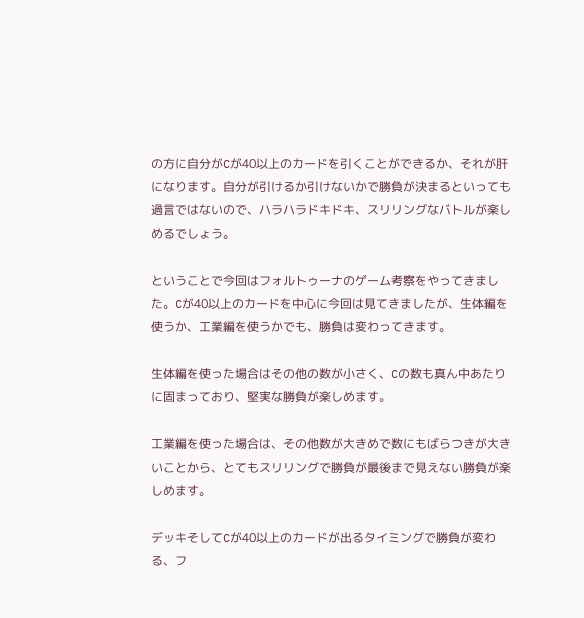の方に自分がCが40以上のカードを引くことができるか、それが肝になります。自分が引けるか引けないかで勝負が決まるといっても過言ではないので、ハラハラドキドキ、スリリングなバトルが楽しめるでしょう。

ということで今回はフォルトゥーナのゲーム考察をやってきました。Cが40以上のカードを中心に今回は見てきましたが、生体編を使うか、工業編を使うかでも、勝負は変わってきます。

生体編を使った場合はその他の数が小さく、Cの数も真ん中あたりに固まっており、堅実な勝負が楽しめます。

工業編を使った場合は、その他数が大きめで数にもばらつきが大きいことから、とてもスリリングで勝負が最後まで見えない勝負が楽しめます。

デッキそしてCが40以上のカードが出るタイミングで勝負が変わる、フ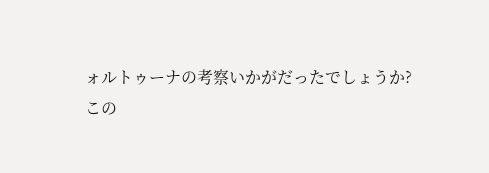ォルトゥーナの考察いかがだったでしょうか?
この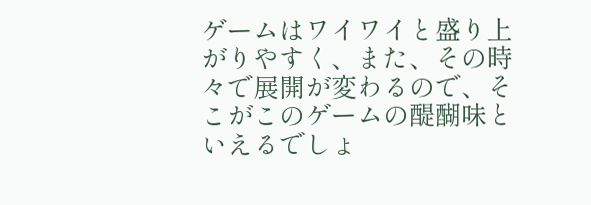ゲームはワイワイと盛り上がりやすく、また、その時々で展開が変わるので、そこがこのゲームの醍醐味といえるでしょ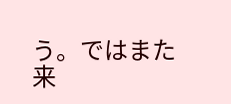う。ではまた来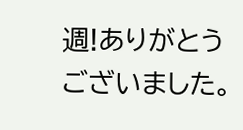週!ありがとうございました。